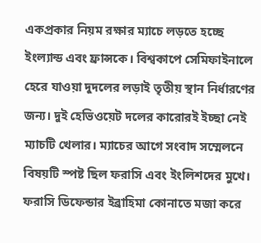একপ্রকার নিয়ম রক্ষার ম্যাচে লড়তে হচ্ছে ইংল্যান্ড এবং ফ্রান্সকে। বিশ্বকাপে সেমিফাইনালে হেরে যাওয়া দুদলের লড়াই তৃতীয় স্থান নির্ধারণের জন্য। দুই হেভিওয়েট দলের কারোরই ইচ্ছা নেই ম্যাচটি খেলার। ম্যাচের আগে সংবাদ সম্মেলনে বিষয়টি স্পষ্ট ছিল ফরাসি এবং ইংলিশদের মুখে। ফরাসি ডিফেন্ডার ইব্রাহিমা কোনাতে মজা করে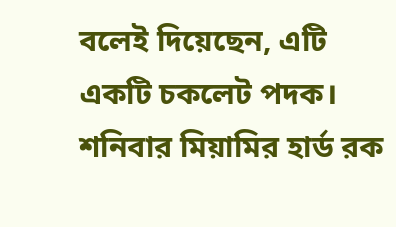বলেই দিয়েছেন, এটি একটি চকলেট পদক।
শনিবার মিয়ামির হার্ড রক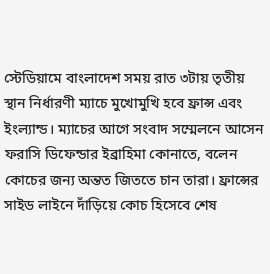স্টেডিয়ামে বাংলাদেশ সময় রাত ৩টায় তৃতীয় স্থান নির্ধারণী ম্যাচে মুখোমুখি হবে ফ্রান্স এবং ইংল্যান্ড। ম্যাচের আগে সংবাদ সম্মেলনে আসেন ফরাসি ডিফেন্ডার ইব্রাহিমা কোনাতে, বলেন কোচের জন্য অন্তত জিততে চান তারা। ফ্রান্সের সাইড লাইনে দাঁড়িয়ে কোচ হিসেবে শেষ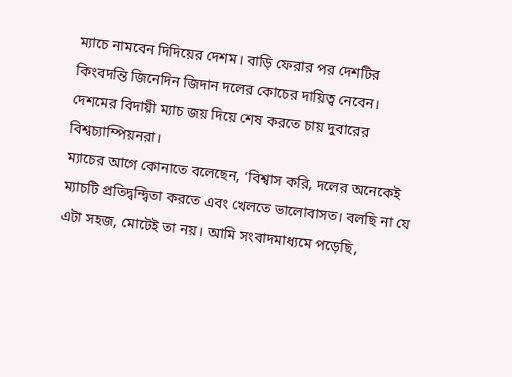ম্যাচে নামবেন দিদিয়ের দেশম। বাড়ি ফেরার পর দেশটির কিংবদন্তি জিনেদিন জিদান দলের কোচের দায়িত্ব নেবেন। দেশমের বিদায়ী ম্যাচ জয় দিয়ে শেষ করতে চায় দুবারের বিশ্বচ্যাম্পিয়নরা।
ম্যাচের আগে কোনাতে বলেছেন, ‘বিশ্বাস করি, দলের অনেকেই ম্যাচটি প্রতিদ্বন্দ্বিতা করতে এবং খেলতে ভালোবাসত। বলছি না যে এটা সহজ, মোটেই তা নয়। আমি সংবাদমাধ্যমে পড়েছি,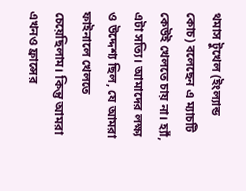থমাস টুখেল (ইংল্যান্ড কোচ) বলেছেন এ ম্যাচটি কেউই খেলতে চায় না। হ্যাঁ, এটা সত্যি। আমাদের লক্ষ্য ও উদ্দেশ্য ছিল, যে আমরা ফাইনালে খেলতে চেয়েছিলাম। কিন্তু আমরা এখনও ফ্রান্সের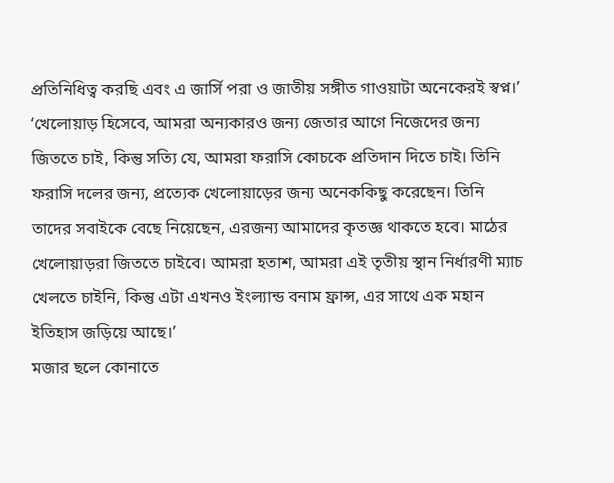প্রতিনিধিত্ব করছি এবং এ জার্সি পরা ও জাতীয় সঙ্গীত গাওয়াটা অনেকেরই স্বপ্ন।’
‘খেলোয়াড় হিসেবে, আমরা অন্যকারও জন্য জেতার আগে নিজেদের জন্য জিততে চাই, কিন্তু সত্যি যে, আমরা ফরাসি কোচকে প্রতিদান দিতে চাই। তিনি ফরাসি দলের জন্য, প্রত্যেক খেলোয়াড়ের জন্য অনেককিছু করেছেন। তিনি তাদের সবাইকে বেছে নিয়েছেন, এরজন্য আমাদের কৃতজ্ঞ থাকতে হবে। মাঠের খেলোয়াড়রা জিততে চাইবে। আমরা হতাশ, আমরা এই তৃতীয় স্থান নির্ধারণী ম্যাচ খেলতে চাইনি, কিন্তু এটা এখনও ইংল্যান্ড বনাম ফ্রান্স, এর সাথে এক মহান ইতিহাস জড়িয়ে আছে।’
মজার ছলে কোনাতে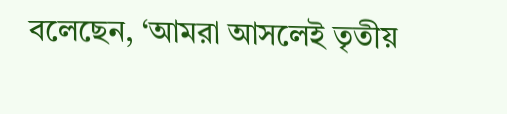বলেছেন, ‘আমরা আসলেই তৃতীয়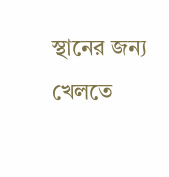স্থানের জন্য খেলতে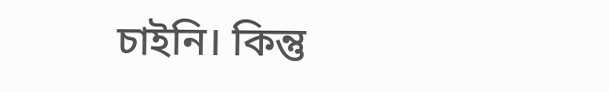চাইনি। কিন্তু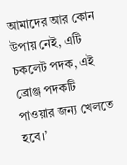আমাদের আর কোন উপায় নেই, এটি চকলেট পদক, এই ব্রোঞ্জ পদকটি পাওয়ার জন্য খেলতে হবে।’